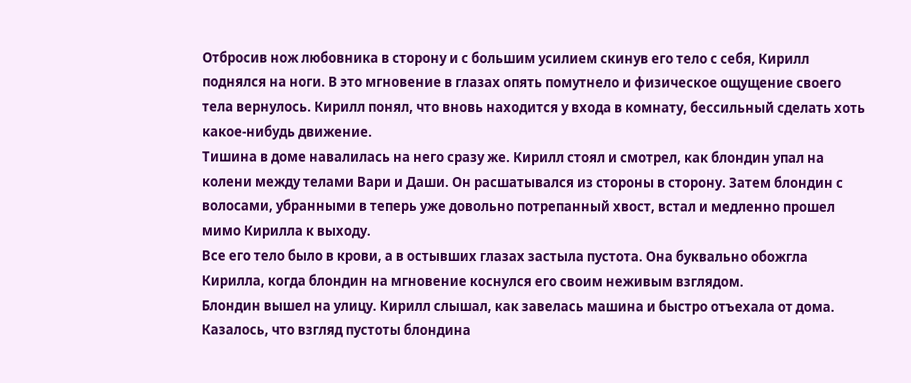Отбросив нож любовника в сторону и с большим усилием скинув его тело с себя, Кирилл поднялся на ноги. В это мгновение в глазах опять помутнело и физическое ощущение своего тела вернулось. Кирилл понял, что вновь находится у входа в комнату, бессильный сделать хоть какое-нибудь движение.
Тишина в доме навалилась на него сразу же. Кирилл стоял и смотрел, как блондин упал на колени между телами Вари и Даши. Он расшатывался из стороны в сторону. Затем блондин с волосами, убранными в теперь уже довольно потрепанный хвост, встал и медленно прошел мимо Кирилла к выходу.
Все его тело было в крови, а в остывших глазах застыла пустота. Она буквально обожгла Кирилла, когда блондин на мгновение коснулся его своим неживым взглядом.
Блондин вышел на улицу. Кирилл слышал, как завелась машина и быстро отъехала от дома.
Казалось, что взгляд пустоты блондина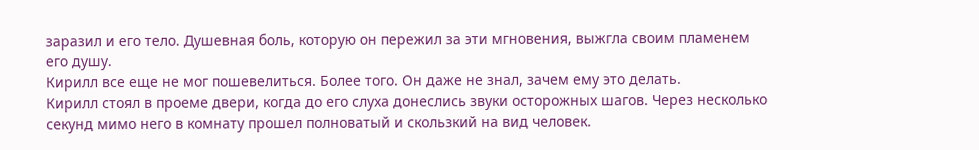заразил и его тело. Душевная боль, которую он пережил за эти мгновения, выжгла своим пламенем его душу.
Кирилл все еще не мог пошевелиться. Более того. Он даже не знал, зачем ему это делать.
Кирилл стоял в проеме двери, когда до его слуха донеслись звуки осторожных шагов. Через несколько секунд мимо него в комнату прошел полноватый и скользкий на вид человек.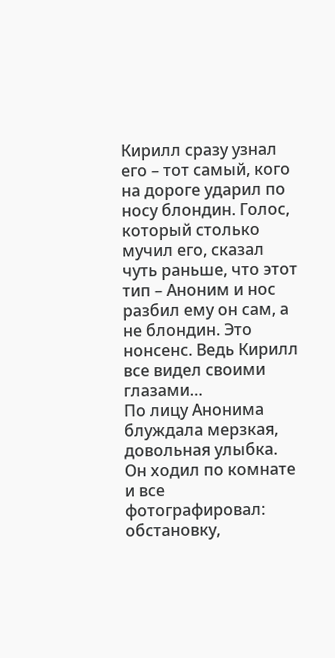Кирилл сразу узнал его – тот самый, кого на дороге ударил по носу блондин. Голос, который столько мучил его, сказал чуть раньше, что этот тип – Аноним и нос разбил ему он сам, а не блондин. Это нонсенс. Ведь Кирилл все видел своими глазами…
По лицу Анонима блуждала мерзкая, довольная улыбка. Он ходил по комнате и все фотографировал: обстановку,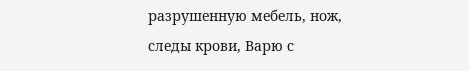разрушенную мебель, нож, следы крови, Варю с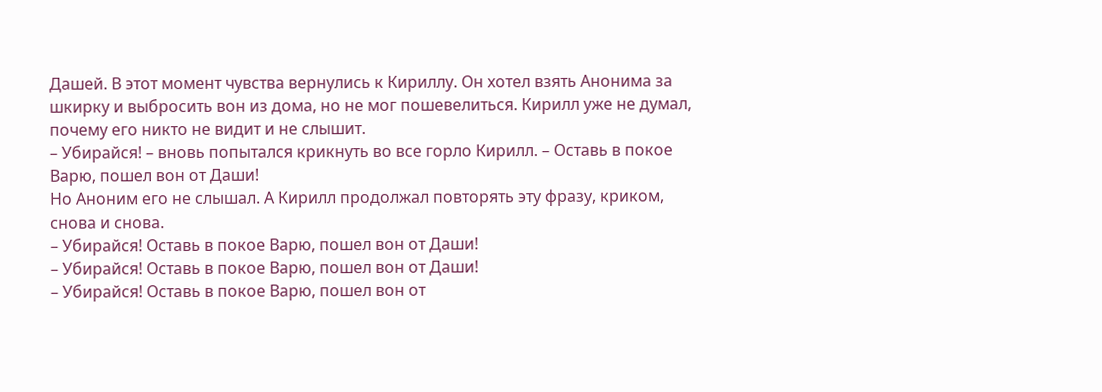Дашей. В этот момент чувства вернулись к Кириллу. Он хотел взять Анонима за шкирку и выбросить вон из дома, но не мог пошевелиться. Кирилл уже не думал, почему его никто не видит и не слышит.
– Убирайся! – вновь попытался крикнуть во все горло Кирилл. – Оставь в покое Варю, пошел вон от Даши!
Но Аноним его не слышал. А Кирилл продолжал повторять эту фразу, криком, снова и снова.
– Убирайся! Оставь в покое Варю, пошел вон от Даши!
– Убирайся! Оставь в покое Варю, пошел вон от Даши!
– Убирайся! Оставь в покое Варю, пошел вон от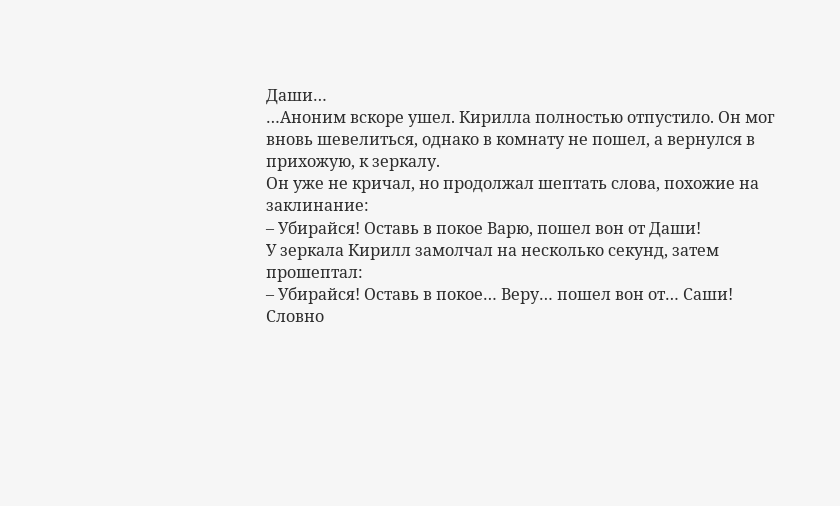Даши…
…Аноним вскоре ушел. Кирилла полностью отпустило. Он мог вновь шевелиться, однако в комнату не пошел, а вернулся в прихожую, к зеркалу.
Он уже не кричал, но продолжал шептать слова, похожие на заклинание:
– Убирайся! Оставь в покое Варю, пошел вон от Даши!
У зеркала Кирилл замолчал на несколько секунд, затем прошептал:
– Убирайся! Оставь в покое… Веру… пошел вон от… Саши!
Словно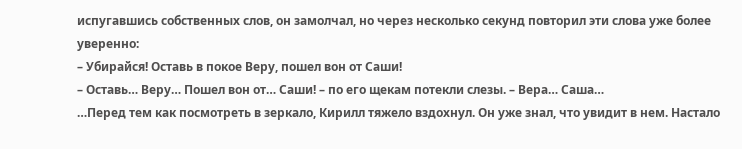испугавшись собственных слов, он замолчал, но через несколько секунд повторил эти слова уже более уверенно:
– Убирайся! Оставь в покое Веру, пошел вон от Саши!
– Оставь… Веру… Пошел вон от… Саши! – по его щекам потекли слезы. – Вера… Саша…
…Перед тем как посмотреть в зеркало, Кирилл тяжело вздохнул. Он уже знал, что увидит в нем. Настало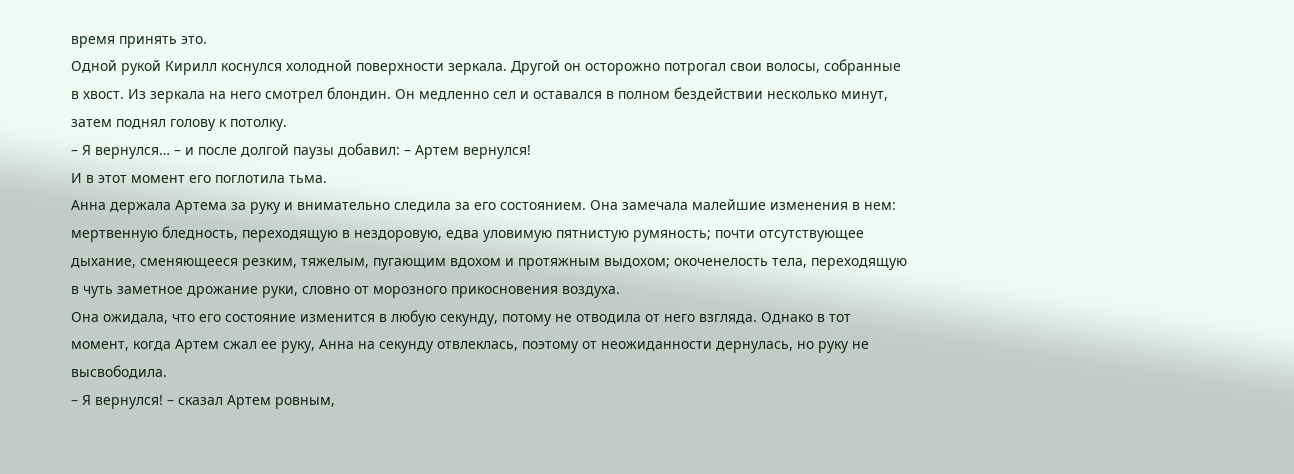время принять это.
Одной рукой Кирилл коснулся холодной поверхности зеркала. Другой он осторожно потрогал свои волосы, собранные в хвост. Из зеркала на него смотрел блондин. Он медленно сел и оставался в полном бездействии несколько минут, затем поднял голову к потолку.
– Я вернулся… – и после долгой паузы добавил: – Артем вернулся!
И в этот момент его поглотила тьма.
Анна держала Артема за руку и внимательно следила за его состоянием. Она замечала малейшие изменения в нем: мертвенную бледность, переходящую в нездоровую, едва уловимую пятнистую румяность; почти отсутствующее дыхание, сменяющееся резким, тяжелым, пугающим вдохом и протяжным выдохом; окоченелость тела, переходящую в чуть заметное дрожание руки, словно от морозного прикосновения воздуха.
Она ожидала, что его состояние изменится в любую секунду, потому не отводила от него взгляда. Однако в тот момент, когда Артем сжал ее руку, Анна на секунду отвлеклась, поэтому от неожиданности дернулась, но руку не высвободила.
– Я вернулся! – сказал Артем ровным,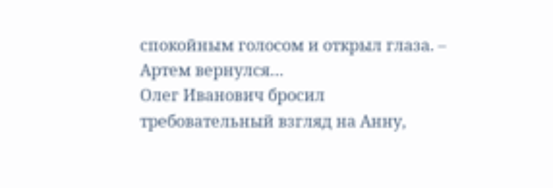спокойным голосом и открыл глаза. – Артем вернулся…
Олег Иванович бросил требовательный взгляд на Анну,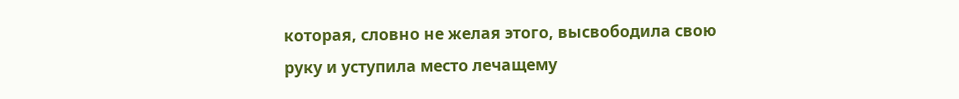которая, словно не желая этого, высвободила свою руку и уступила место лечащему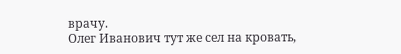врачу.
Олег Иванович тут же сел на кровать,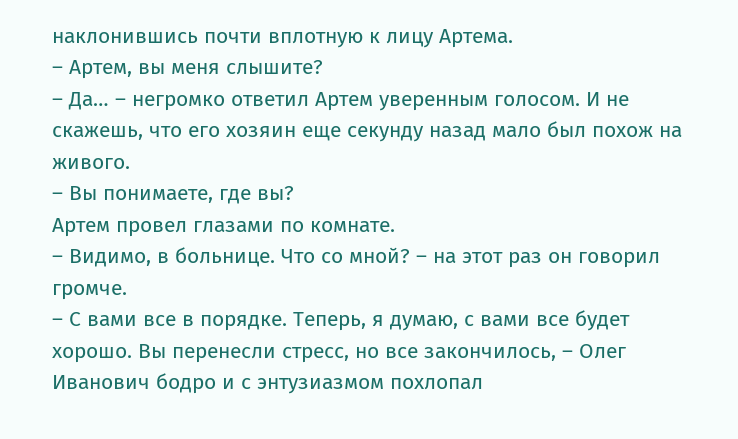наклонившись почти вплотную к лицу Артема.
– Артем, вы меня слышите?
– Да… – негромко ответил Артем уверенным голосом. И не скажешь, что его хозяин еще секунду назад мало был похож на живого.
– Вы понимаете, где вы?
Артем провел глазами по комнате.
– Видимо, в больнице. Что со мной? – на этот раз он говорил громче.
– С вами все в порядке. Теперь, я думаю, с вами все будет хорошо. Вы перенесли стресс, но все закончилось, – Олег Иванович бодро и с энтузиазмом похлопал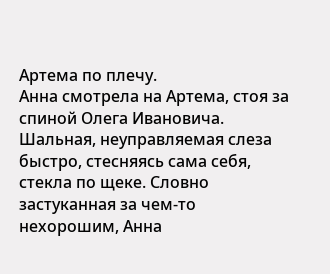Артема по плечу.
Анна смотрела на Артема, стоя за спиной Олега Ивановича. Шальная, неуправляемая слеза быстро, стесняясь сама себя, стекла по щеке. Словно застуканная за чем-то нехорошим, Анна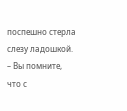поспешно стерла слезу ладошкой.
– Вы помните, что с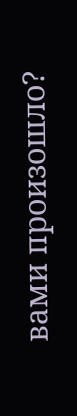вами произошло?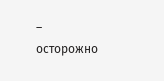– осторожно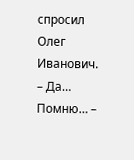спросил Олег Иванович.
– Да… Помню… –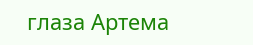глаза Артема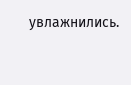увлажнились.